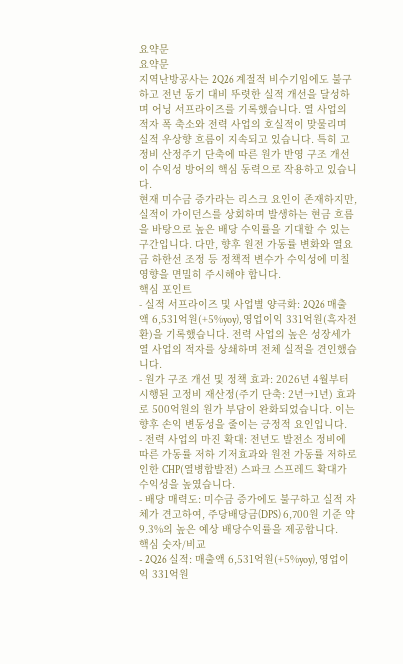요약문
요약문
지역난방공사는 2Q26 계절적 비수기임에도 불구하고 전년 동기 대비 뚜렷한 실적 개선을 달성하며 어닝 서프라이즈를 기록했습니다. 열 사업의 적자 폭 축소와 전력 사업의 호실적이 맞물리며 실적 우상향 흐름이 지속되고 있습니다. 특히 고정비 산정주기 단축에 따른 원가 반영 구조 개선이 수익성 방어의 핵심 동력으로 작용하고 있습니다.
현재 미수금 증가라는 리스크 요인이 존재하지만, 실적이 가이던스를 상회하며 발생하는 현금 흐름을 바탕으로 높은 배당 수익률을 기대할 수 있는 구간입니다. 다만, 향후 원전 가동률 변화와 열요금 하한선 조정 등 정책적 변수가 수익성에 미칠 영향을 면밀히 주시해야 합니다.
핵심 포인트
- 실적 서프라이즈 및 사업별 양극화: 2Q26 매출액 6,531억원(+5%yoy), 영업이익 331억원(흑자전환)을 기록했습니다. 전력 사업의 높은 성장세가 열 사업의 적자를 상쇄하며 전체 실적을 견인했습니다.
- 원가 구조 개선 및 정책 효과: 2026년 4월부터 시행된 고정비 재산정(주기 단축: 2년→1년) 효과로 500억원의 원가 부담이 완화되었습니다. 이는 향후 손익 변동성을 줄이는 긍정적 요인입니다.
- 전력 사업의 마진 확대: 전년도 발전소 정비에 따른 가동률 저하 기저효과와 원전 가동률 저하로 인한 CHP(열병합발전) 스파크 스프레드 확대가 수익성을 높였습니다.
- 배당 매력도: 미수금 증가에도 불구하고 실적 자체가 견고하여, 주당배당금(DPS) 6,700원 기준 약 9.3%의 높은 예상 배당수익률을 제공합니다.
핵심 숫자/비교
- 2Q26 실적: 매출액 6,531억원(+5%yoy), 영업이익 331억원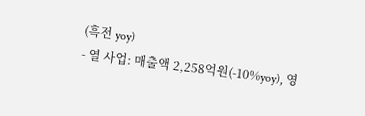(흑전 yoy)
- 열 사업: 매출액 2,258억원(-10%yoy), 영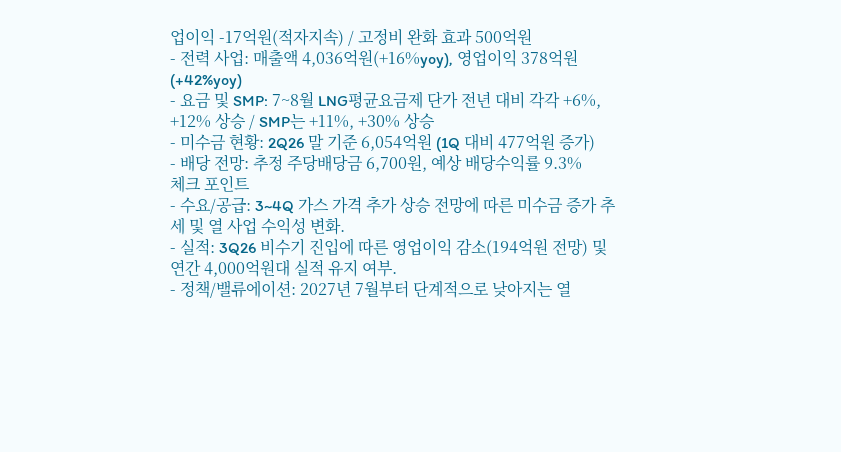업이익 -17억원(적자지속) / 고정비 완화 효과 500억원
- 전력 사업: 매출액 4,036억원(+16%yoy), 영업이익 378억원(+42%yoy)
- 요금 및 SMP: 7~8월 LNG평균요금제 단가 전년 대비 각각 +6%, +12% 상승 / SMP는 +11%, +30% 상승
- 미수금 현황: 2Q26 말 기준 6,054억원 (1Q 대비 477억원 증가)
- 배당 전망: 추정 주당배당금 6,700원, 예상 배당수익률 9.3%
체크 포인트
- 수요/공급: 3~4Q 가스 가격 추가 상승 전망에 따른 미수금 증가 추세 및 열 사업 수익성 변화.
- 실적: 3Q26 비수기 진입에 따른 영업이익 감소(194억원 전망) 및 연간 4,000억원대 실적 유지 여부.
- 정책/밸류에이션: 2027년 7월부터 단계적으로 낮아지는 열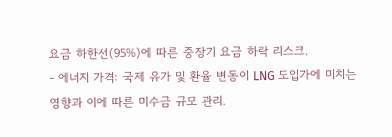요금 하한선(95%)에 따른 중장기 요금 하락 리스크.
- 에너지 가격: 국제 유가 및 환율 변동이 LNG 도입가에 미치는 영향과 이에 따른 미수금 규모 관리.